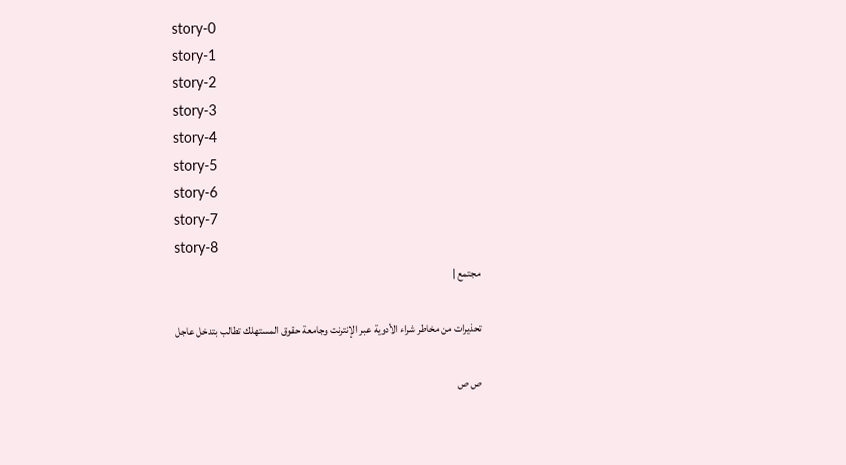story-0
story-1
story-2
story-3
story-4
story-5
story-6
story-7
story-8
مجتمع |

تحذيرات من مخاطر شراء الأدوية عبر الإنترنت وجامعة حقوق المستهلك تطالب بتدخل عاجل

ص ص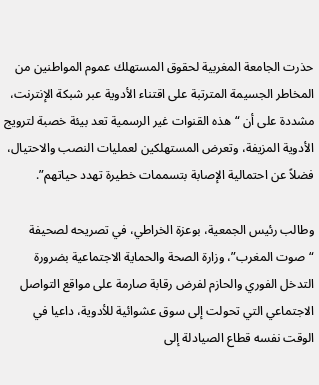حذرت الجامعة المغربية لحقوق المستهلك عموم المواطنين من المخاطر الجسيمة المترتبة على اقتناء الأدوية عبر شبكة الإنترنت، مشددة على أن “هذه القنوات غير الرسمية تعد بيئة خصبة لترويج الأدوية المزيفة، وتعرض المستهلكين لعمليات النصب والاحتيال، فضلاً عن احتمالية الإصابة بتسممات خطيرة تهدد حياتهم”.

وطالب رئيس الجمعية، بوعزة الخراطي، في تصريحه لصحيفة “صوت المغرب”، وزارة الصحة والحماية الاجتماعية بضرورة التدخل الفوري والحازم لفرض رقابة صارمة على مواقع التواصل الاجتماعي التي تحولت إلى سوق عشوائية للأدوية، داعيا في الوقت نفسه قطاع الصيادلة إلى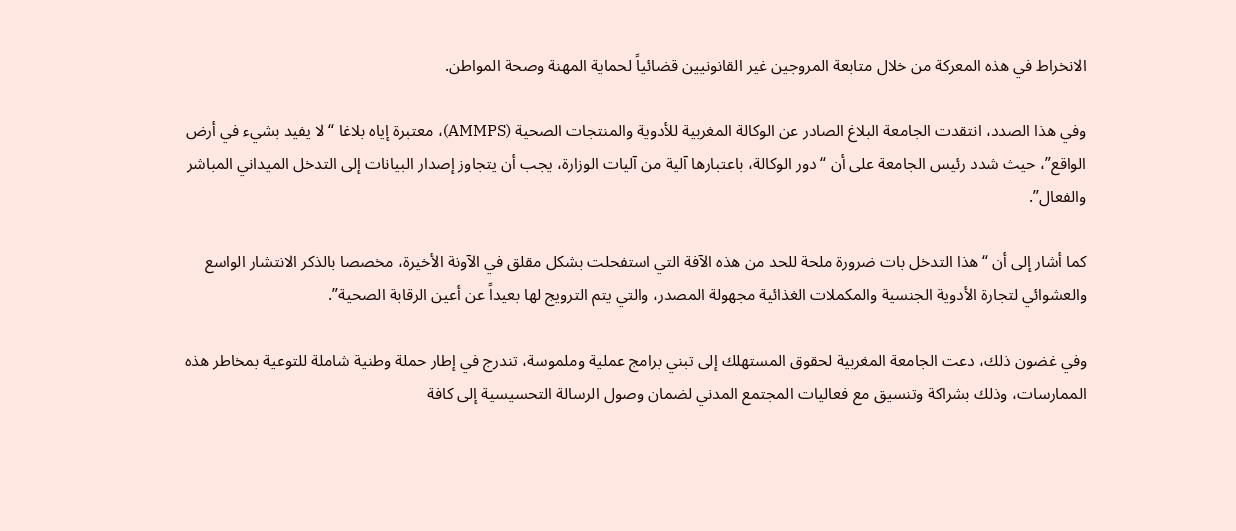الانخراط في هذه المعركة من خلال متابعة المروجين غير القانونيين قضائياً لحماية المهنة وصحة المواطن.

وفي هذا الصدد، انتقدت الجامعة البلاغ الصادر عن الوكالة المغربية للأدوية والمنتجات الصحية (AMMPS)، معتبرة إياه بلاغا “لا يفيد بشيء في أرض الواقع”، حيث شدد رئيس الجامعة على أن “دور الوكالة، باعتبارها آلية من آليات الوزارة، يجب أن يتجاوز إصدار البيانات إلى التدخل الميداني المباشر والفعال”.

كما أشار إلى أن “هذا التدخل بات ضرورة ملحة للحد من هذه الآفة التي استفحلت بشكل مقلق في الآونة الأخيرة، مخصصا بالذكر الانتشار الواسع والعشوائي لتجارة الأدوية الجنسية والمكملات الغذائية مجهولة المصدر، والتي يتم الترويج لها بعيداً عن أعين الرقابة الصحية”.

وفي غضون ذلك، دعت الجامعة المغربية لحقوق المستهلك إلى تبني برامج عملية وملموسة، تندرج في إطار حملة وطنية شاملة للتوعية بمخاطر هذه الممارسات، وذلك بشراكة وتنسيق مع فعاليات المجتمع المدني لضمان وصول الرسالة التحسيسية إلى كافة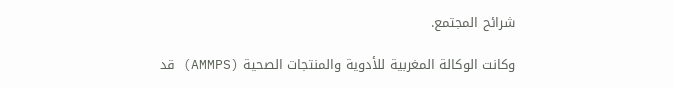شرائح المجتمع.

وكانت الوكالة المغربية للأدوية والمنتجات الصحية (AMMPS) قد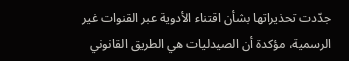جدّدت تحذيراتها بشأن اقتناء الأدوية عبر القنوات غير الرسمية، مؤكدة أن الصيدليات هي الطريق القانوني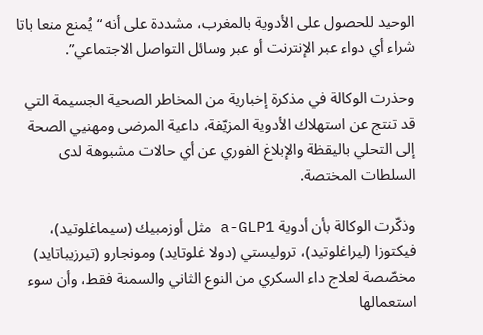الوحيد للحصول على الأدوية بالمغرب، مشددة على أنه “يُمنع منعا باتا شراء أي دواء عبر الإنترنت أو عبر وسائل التواصل الاجتماعي”.

وحذرت الوكالة في مذكرة إخبارية من المخاطر الصحية الجسيمة التي قد تنتج عن استهلاك الأدوية المزيّفة، داعية المرضى ومهنيي الصحة إلى التحلي باليقظة والإبلاغ الفوري عن أي حالات مشبوهة لدى السلطات المختصة.

وذكّرت الوكالة بأن أدوية a-GLP1 مثل أوزمبيك (سيماغلوتيد)، فيكتوزا (ليراغلوتيد)، تروليستي (دولا غلوتايد) ومونجارو (تيرزيباتايد) مخصّصة لعلاج داء السكري من النوع الثاني والسمنة فقط، وأن سوء استعمالها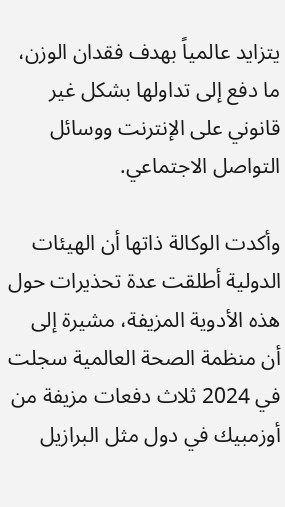يتزايد عالمياً بهدف فقدان الوزن، ما دفع إلى تداولها بشكل غير قانوني على الإنترنت ووسائل التواصل الاجتماعي.

وأكدت الوكالة ذاتها أن الهيئات الدولية أطلقت عدة تحذيرات حول هذه الأدوية المزيفة، مشيرة إلى أن منظمة الصحة العالمية سجلت في 2024 ثلاث دفعات مزيفة من أوزمبيك في دول مثل البرازيل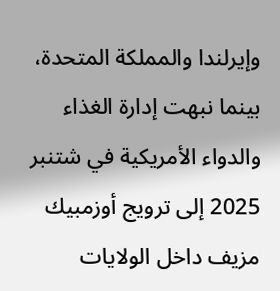وإيرلندا والمملكة المتحدة، بينما نبهت إدارة الغذاء والدواء الأمريكية في شتنبر 2025 إلى ترويج أوزمبيك مزيف داخل الولايات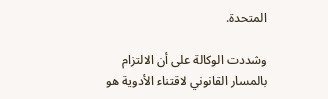المتحدة.

وشددت الوكالة على أن الالتزام بالمسار القانوني لاقتناء الأدوية هو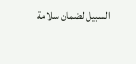السبيل لضمان سلامة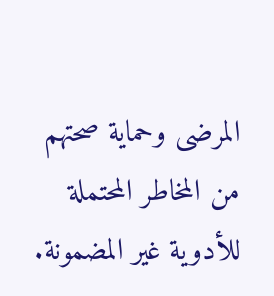المرضى وحماية صحتهم من المخاطر المحتملة للأدوية غير المضمونة.